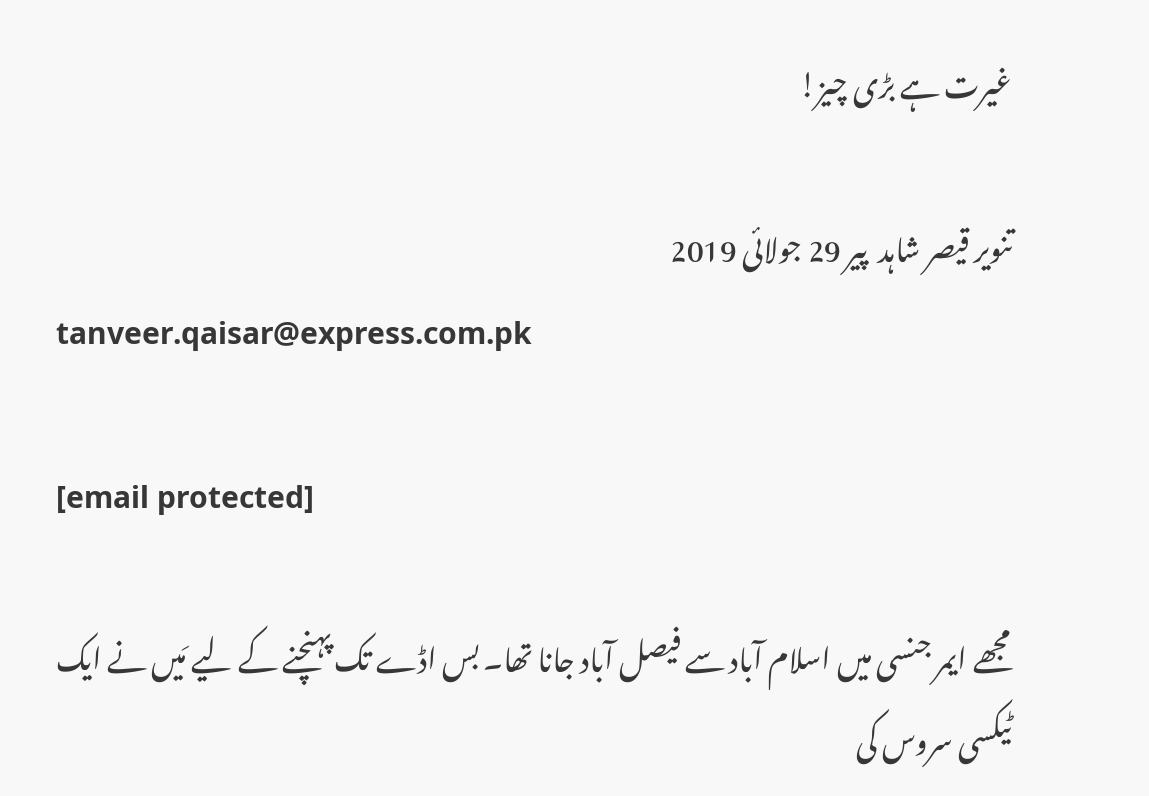غیرت ہے بڑی چیز!

تنویر قیصر شاہد  پير 29 جولائی 2019
tanveer.qaisar@express.com.pk

[email protected]

مجھے ایمر جنسی میں اسلام آباد سے فیصل آباد جانا تھا۔ بس اڈے تک پہنچنے کے لیے مَیں نے ایک ٹیکسی سروس کی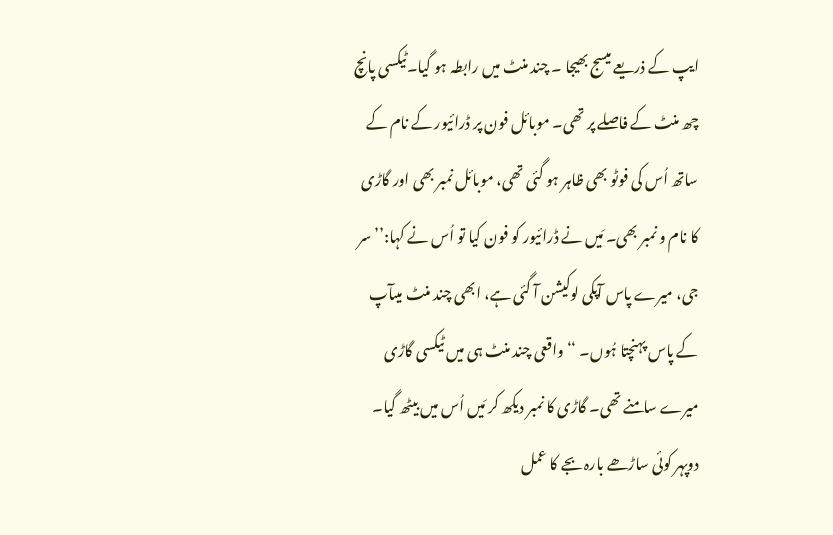ایپ کے ذریعے میسج بھیجا ۔ چند منٹ میں رابطہ ہو گیا۔ٹیکسی پانچ چھ منٹ کے فاصلے پر تھی۔ موبائل فون پر ڈرائیور کے نام کے ساتھ اُس کی فوٹو بھی ظاہر ہو گئی تھی، موبائل نمبر بھی اور گاڑی کا نام و نمبر بھی۔ مَیں نے ڈرائیور کو فون کیا تو اُس نے کہا:’’ سر جی، میرے پاس آپکی لوکیشن آ گئی ہے، ابھی چند منٹ میںآپ کے پاس پہنچتا ہُوں۔ ‘‘ واقعی چند منٹ ہی میں ٹیکسی گاڑی میرے سامنے تھی۔ گاڑی کا نمبر دیکھ کر مَیں اُس میں بیٹھ گیا۔ دوپہر کوئی ساڑھے بارہ بجے کا عمل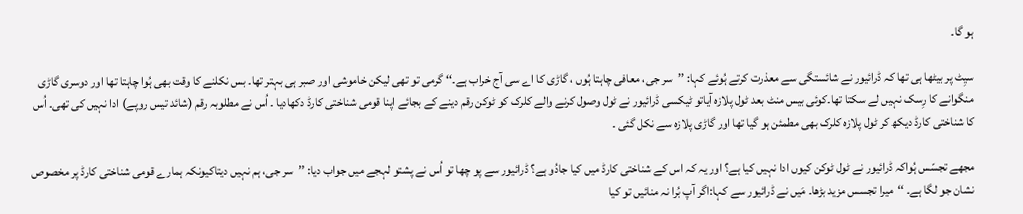ہو گا۔

سیِٹ پر بیٹھا ہی تھا کہ ڈرائیور نے شائستگی سے معذرت کرتے ہُوئے کہا: ’’سر جی، معافی چاہتا ہُوں ، گاڑی کا اے سی آج خراب ہے۔‘‘ گرمی تو تھی لیکن خاموشی اور صبر ہی بہتر تھا۔ بس نکلنے کا وقت بھی ہُوا چاہتا تھا اور دوسری گاڑی منگوانے کا رِسک نہیں لے سکتا تھا۔کوئی بیس منٹ بعد ٹول پلازہ آیاتو ٹیکسی ڈرائیور نے ٹول وصول کرنے والے کلرک کو ٹوکن رقم دینے کے بجائے اپنا قومی شناختی کارڈ دکھادیا ۔ اُس نے مطلوبہ رقم (شائد تیس روپے) ادا نہیں کی تھی۔ اُس کا شناختی کارڈ دیکھ کر ٹول پلازہ کلرک بھی مطمئن ہو گیا تھا اور گاڑی پلازہ سے نکل گئی ۔

مجھے تجسّس ہُواکہ ڈرائیور نے ٹول ٹوکن کیوں ادا نہیں کیا ہے؟ اور یہ کہ اس کے شناختی کارڈ میں کیا جادُو ہے؟ ڈرائیور سے پو چھا تو اُس نے پشتو لہجے میں جواب دیا: ’’سر جی، ہم نہیں دیتاکیونکہ ہمارے قومی شناختی کارڈ پر مخصوص نشان جو لگا ہے۔ ‘‘میرا تجسس مزید بڑھا۔ مَیں نے ڈرائیور سے کہا:اگر آپ بُرا نہ منائیں تو کیا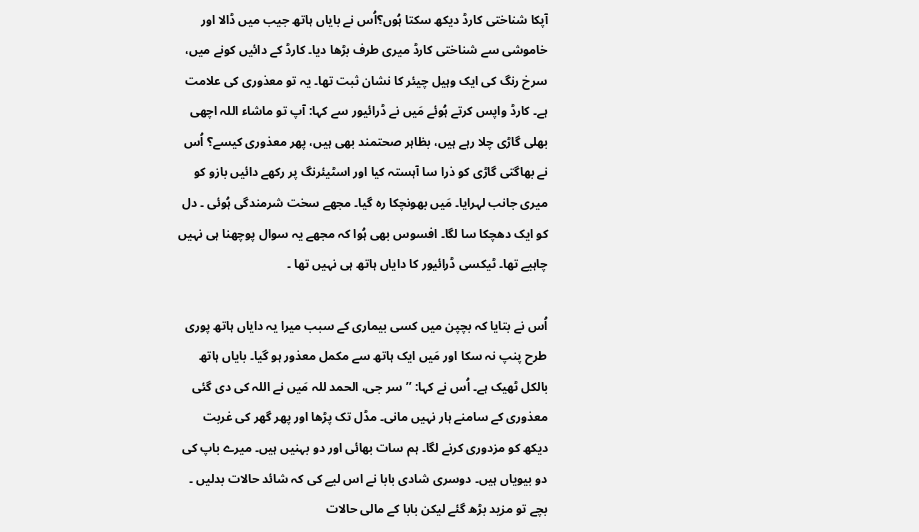آپکا شناختی کارڈ دیکھ سکتا ہُوں؟اُس نے بایاں ہاتھ جیب میں ڈالا اور خاموشی سے شناختی کارڈ میری طرف بڑھا دیا۔ کارڈ کے دائیں کونے میں، سرخ رنگ کی ایک وہیل چیئر کا نشان ثبت تھا۔ یہ تو معذوری کی علامت ہے۔ کارڈ واپس کرتے ہُوئے مَیں نے ڈرائیور سے کہا: آپ تو ماشاء اللہ اچھی بھلی گاڑی چلا رہے ہیں، بظاہر صحتمند بھی ہیں، پھر معذوری کیسے؟ اُس نے بھاگتی گاڑی کو ذرا سا آہستہ کیا اور اسٹیئرنگ پر رکھے دائیں بازو کو میری جانب لہرایا۔ مَیں بھونچکا رہ گیا۔ مجھے سخت شرمندگی ہُوئی ۔ دل کو ایک دھچکا سا لگا۔ افسوس بھی ہُوا کہ مجھے یہ سوال پوچھنا ہی نہیں چاہیے تھا۔ ٹیکسی ڈرائیور کا دایاں ہاتھ ہی نہیں تھا ۔

اُس نے بتایا کہ بچپن میں کسی بیماری کے سبب میرا یہ دایاں ہاتھ پوری طرح پنپ نہ سکا اور مَیں ایک ہاتھ سے مکمل معذور ہو گیا۔ بایاں ہاتھ بالکل ٹھیک ہے۔ اُس نے کہا: ’’سر جی، الحمد للہ مَیں نے اللہ کی دی گئی معذوری کے سامنے ہار نہیں مانی۔ مڈل تک پڑھا اور پھر گھر کی غربت دیکھ کو مزدوری کرنے لگا۔ ہم سات بھائی اور دو بہنیں ہیں۔ میرے باپ کی دو بیویاں ہیں۔ دوسری شادی بابا نے اس لیے کی کہ شائد حالات بدلیں ۔ بچے تو مزید بڑھ گئے لیکن بابا کے مالی حالات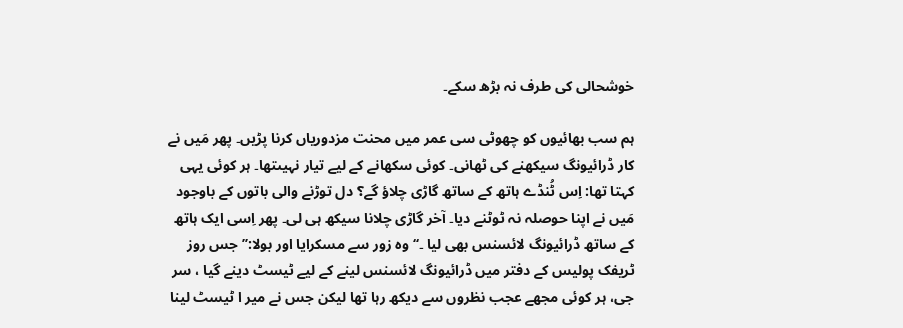خوشحالی کی طرف نہ بڑھ سکے۔

ہم سب بھائیوں کو چھوٹی سی عمر میں محنت مزدوریاں کرنا پڑیں۔ پھر مَیں نے کار ڈرائیونگ سیکھنے کی ٹھانی۔ کوئی سکھانے کے لیے تیار نہیںتھا۔ ہر کوئی یہی کہتا تھا: اِس ٹُنڈے ہاتھ کے ساتھ گاڑی چلاؤ گے؟ دل توڑنے والی باتوں کے باوجود مَیں نے اپنا حوصلہ نہ ٹوٹنے دیا۔ آخر گاڑی چلانا سیکھ ہی لی۔ پھر اِسی ایک ہاتھ کے ساتھ ڈرائیونگ لائسنس بھی لیا ۔‘‘ وہ زور سے مسکرایا اور بولا:’’ جس روز ٹریفک پولیس کے دفتر میں ڈرائیونگ لائسنس لینے کے لیے ٹیسٹ دینے گیا ، سر جی، ہر کوئی مجھے عجب نظروں سے دیکھ رہا تھا لیکن جس نے میر ا ٹیسٹ لینا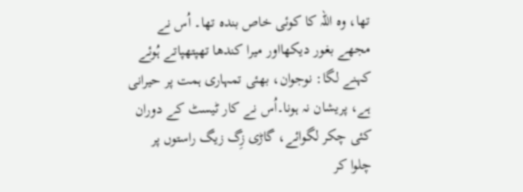تھا، وہ اللہ کا کوئی خاص بندہ تھا۔ اُس نے مجھے بغور دیکھااور میرا کندھا تھپتھپاتے ہُوئے کہنے لگا: نوجوان، بھئی تمہاری ہمت پر حیرانی ہے، پریشان نہ ہونا۔اُس نے کار ٹیسٹ کے دوران کئی چکر لگوائے، گاڑی زِگ زیگ راستوں پر چلوا کر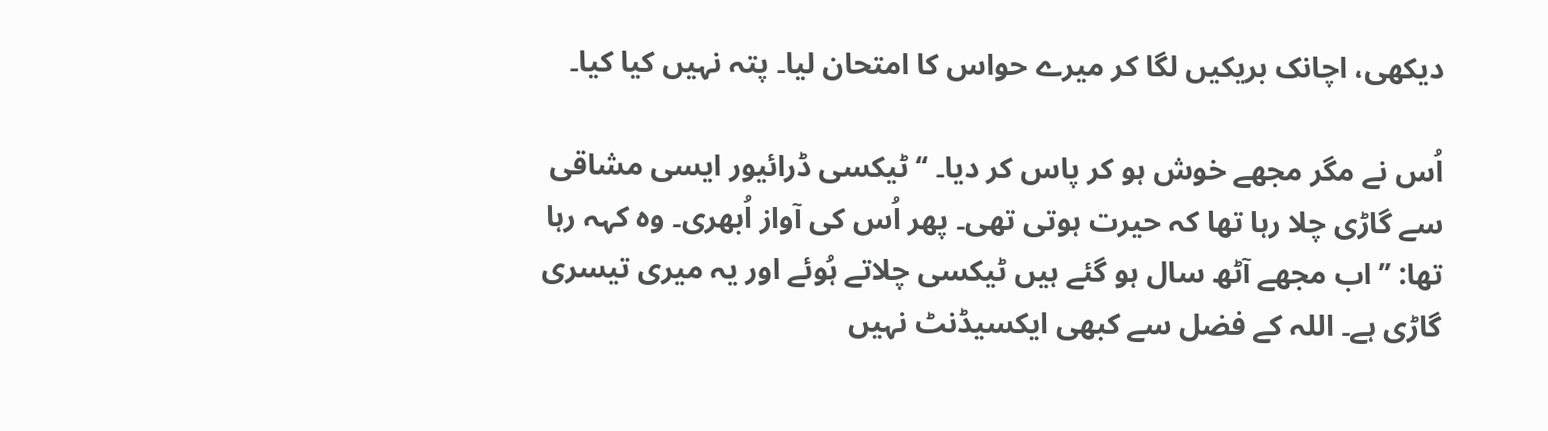دیکھی، اچانک بریکیں لگا کر میرے حواس کا امتحان لیا۔ پتہ نہیں کیا کیا۔

اُس نے مگر مجھے خوش ہو کر پاس کر دیا۔ ‘‘ٹیکسی ڈرائیور ایسی مشاقی سے گاڑی چلا رہا تھا کہ حیرت ہوتی تھی۔ پھر اُس کی آواز اُبھری۔ وہ کہہ رہا تھا: ’’اب مجھے آٹھ سال ہو گئے ہیں ٹیکسی چلاتے ہُوئے اور یہ میری تیسری گاڑی ہے۔ اللہ کے فضل سے کبھی ایکسیڈنٹ نہیں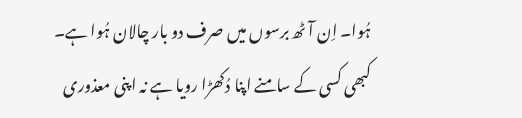ہُوا۔ اِن آٹھ برسوں میں صرف دو بار چالان ہُوا ہے۔ کبھی کسی کے سامنے اپنا دُکھڑا رویا ہے نہ اپنی معذوری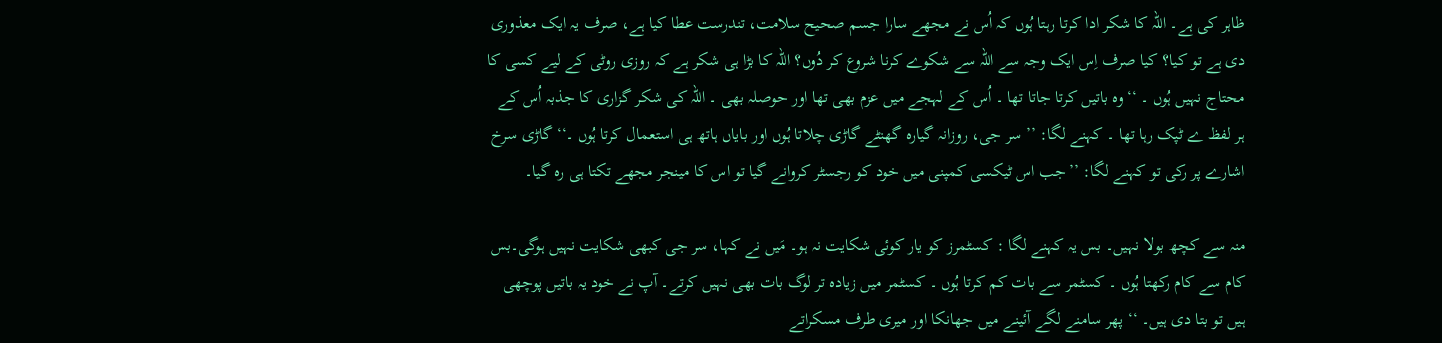ظاہر کی ہے۔ اللہ کا شکر ادا کرتا رہتا ہُوں کہ اُس نے مجھے سارا جسم صحیح سلامت، تندرست عطا کیا ہے، صرف یہ ایک معذوری دی ہے تو کیا؟ کیا صرف اِس ایک وجہ سے اللہ سے شکوے کرنا شروع کر دُوں؟ اللہ کا بڑا ہی شکر ہے کہ روزی روٹی کے لیے کسی کا محتاج نہیں ہُوں ۔ ‘‘ وہ باتیں کرتا جاتا تھا ۔ اُس کے لہجے میں عزم بھی تھا اور حوصلہ بھی ۔ اللہ کی شکر گزاری کا جذبہ اُس کے ہر لفظ ے ٹپک رہا تھا ۔ کہنے لگا: ’’ سر جی، روزانہ گیارہ گھنٹے گاڑی چلاتا ہُوں اور بایاں ہاتھ ہی استعمال کرتا ہُوں ۔‘‘ گاڑی سرخ اشارے پر رکی تو کہنے لگا: ’’جب اس ٹیکسی کمپنی میں خود کو رجسٹر کروانے گیا تو اس کا مینجر مجھے تکتا ہی رہ گیا۔

منہ سے کچھ بولا نہیں۔ بس یہ کہنے لگا : کسٹمرز کو یار کوئی شکایت نہ ہو۔ مَیں نے کہا، سر جی کبھی شکایت نہیں ہوگی۔بس کام سے کام رکھتا ہُوں ۔ کسٹمر سے بات کم کرتا ہُوں ۔ کسٹمر میں زیادہ تر لوگ بات بھی نہیں کرتے۔ آپ نے خود یہ باتیں پوچھی ہیں تو بتا دی ہیں۔ ‘‘ پھر سامنے لگے آئینے میں جھانکا اور میری طرف مسکراتے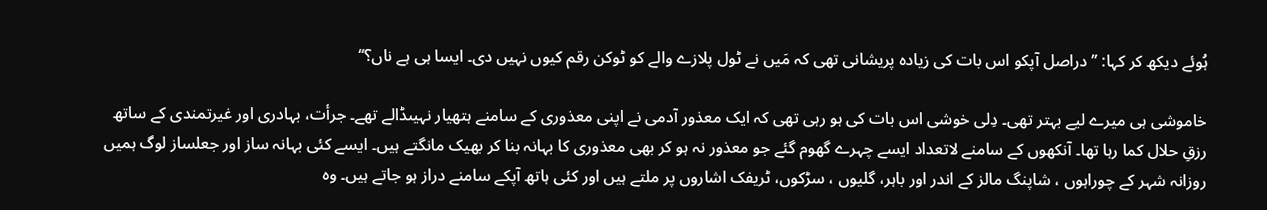ہُوئے دیکھ کر کہا: ’’ دراصل آپکو اس بات کی زیادہ پریشانی تھی کہ مَیں نے ٹول پلازے والے کو ٹوکن رقم کیوں نہیں دی۔ ایسا ہی ہے ناں؟‘‘

خاموشی ہی میرے لیے بہتر تھی۔ دِلی خوشی اس بات کی ہو رہی تھی کہ ایک معذور آدمی نے اپنی معذوری کے سامنے ہتھیار نہیںڈالے تھے۔ جرأت، بہادری اور غیرتمندی کے ساتھ رزقِ حلال کما رہا تھا۔ آنکھوں کے سامنے لاتعداد ایسے چہرے گھوم گئے جو معذور نہ ہو کر بھی معذوری کا بہانہ بنا کر بھیک مانگتے ہیں۔ ایسے کئی بہانہ ساز اور جعلساز لوگ ہمیں روزانہ شہر کے چوراہوں ، شاپنگ مالز کے اندر اور باہر، گلیوں ، سڑکوں، ٹریفک اشاروں پر ملتے ہیں اور کئی ہاتھ آپکے سامنے دراز ہو جاتے ہیں۔ وہ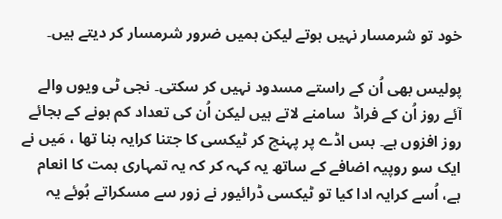خود تو شرمسار نہیں ہوتے لیکن ہمیں ضرور شرمسار کر دیتے ہیں۔

پولیس بھی اُن کے راستے مسدود نہیں کر سکتی۔ نجی ٹی ویوں والے آئے روز اُن کے فراڈ  سامنے لاتے ہیں لیکن اُن کی تعداد کم ہونے کے بجائے روز افزوں ہے۔ بس اڈے پر پہنچ کر ٹیکسی کا جتنا کرایہ بنا تھا ، مَیں نے ایک سو روپیہ اضافے کے ساتھ یہ کہہ کر کہ یہ تمہاری ہمت کا انعام ہے، اُسے کرایہ ادا کیا تو ٹیکسی ڈرائیور نے زور سے مسکراتے ہُوئے یہ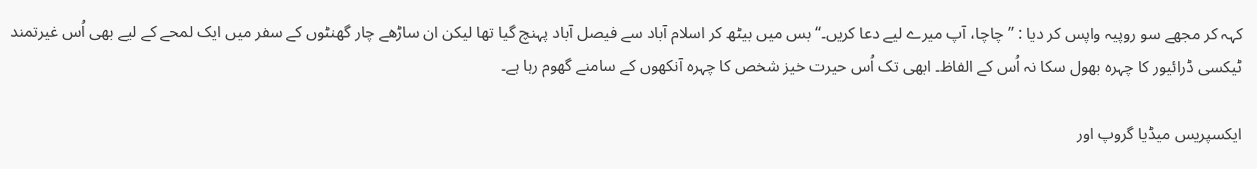کہہ کر مجھے سو روپیہ واپس کر دیا : ’’چاچا، آپ میرے لیے دعا کریں۔‘‘بس میں بیٹھ کر اسلام آباد سے فیصل آباد پہنچ گیا تھا لیکن ان ساڑھے چار گھنٹوں کے سفر میں ایک لمحے کے لیے بھی اُس غیرتمند ٹیکسی ڈرائیور کا چہرہ بھول سکا نہ اُس کے الفاظ۔ ابھی تک اُس حیرت خیز شخص کا چہرہ آنکھوں کے سامنے گھوم رہا ہے۔

ایکسپریس میڈیا گروپ اور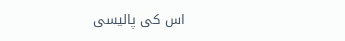اس کی پالیسی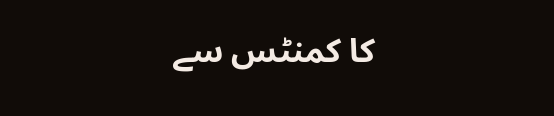کا کمنٹس سے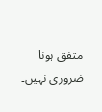متفق ہونا ضروری نہیں۔